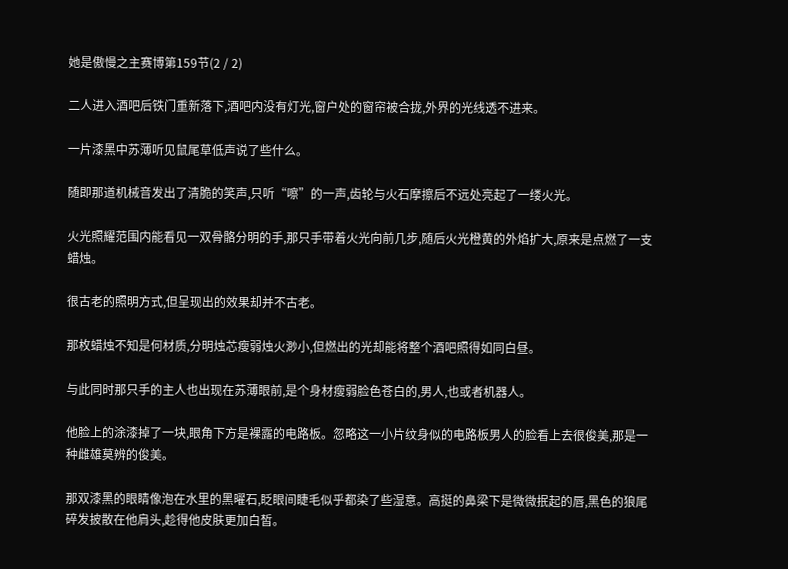她是傲慢之主赛博第159节(2 / 2)

二人进入酒吧后铁门重新落下,酒吧内没有灯光,窗户处的窗帘被合拢,外界的光线透不进来。

一片漆黑中苏薄听见鼠尾草低声说了些什么。

随即那道机械音发出了清脆的笑声,只听“嚓”的一声,齿轮与火石摩擦后不远处亮起了一缕火光。

火光照耀范围内能看见一双骨骼分明的手,那只手带着火光向前几步,随后火光橙黄的外焰扩大,原来是点燃了一支蜡烛。

很古老的照明方式,但呈现出的效果却并不古老。

那枚蜡烛不知是何材质,分明烛芯瘦弱烛火渺小,但燃出的光却能将整个酒吧照得如同白昼。

与此同时那只手的主人也出现在苏薄眼前,是个身材瘦弱脸色苍白的,男人,也或者机器人。

他脸上的涂漆掉了一块,眼角下方是裸露的电路板。忽略这一小片纹身似的电路板男人的脸看上去很俊美,那是一种雌雄莫辨的俊美。

那双漆黑的眼睛像泡在水里的黑曜石,眨眼间睫毛似乎都染了些湿意。高挺的鼻梁下是微微抿起的唇,黑色的狼尾碎发披散在他肩头,趁得他皮肤更加白皙。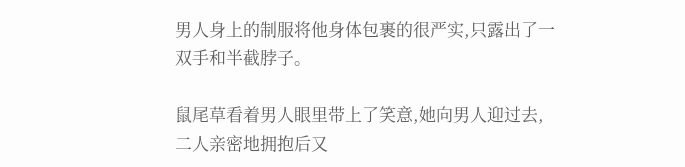男人身上的制服将他身体包裹的很严实,只露出了一双手和半截脖子。

鼠尾草看着男人眼里带上了笑意,她向男人迎过去,二人亲密地拥抱后又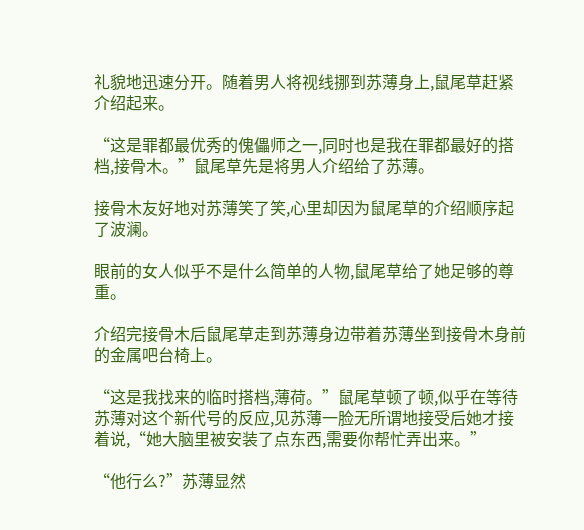礼貌地迅速分开。随着男人将视线挪到苏薄身上,鼠尾草赶紧介绍起来。

“这是罪都最优秀的傀儡师之一,同时也是我在罪都最好的搭档,接骨木。”鼠尾草先是将男人介绍给了苏薄。

接骨木友好地对苏薄笑了笑,心里却因为鼠尾草的介绍顺序起了波澜。

眼前的女人似乎不是什么简单的人物,鼠尾草给了她足够的尊重。

介绍完接骨木后鼠尾草走到苏薄身边带着苏薄坐到接骨木身前的金属吧台椅上。

“这是我找来的临时搭档,薄荷。”鼠尾草顿了顿,似乎在等待苏薄对这个新代号的反应,见苏薄一脸无所谓地接受后她才接着说,“她大脑里被安装了点东西,需要你帮忙弄出来。”

“他行么?”苏薄显然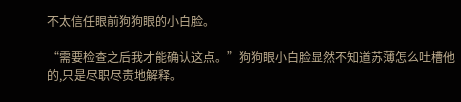不太信任眼前狗狗眼的小白脸。

“需要检查之后我才能确认这点。”狗狗眼小白脸显然不知道苏薄怎么吐槽他的,只是尽职尽责地解释。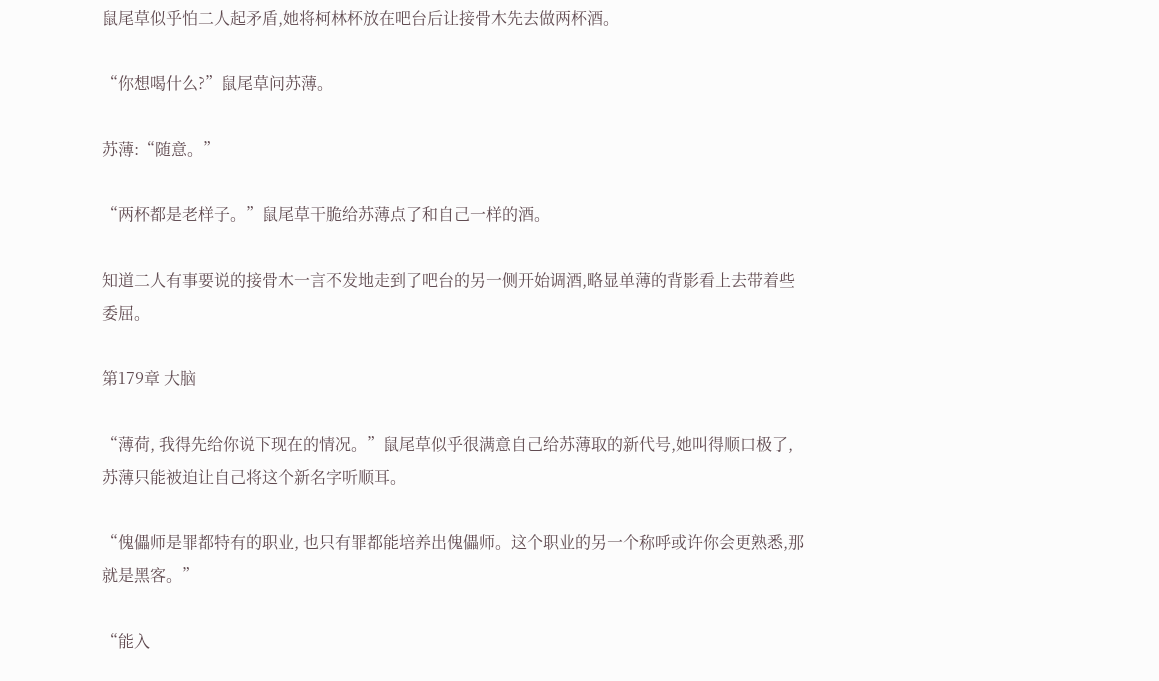鼠尾草似乎怕二人起矛盾,她将柯林杯放在吧台后让接骨木先去做两杯酒。

“你想喝什么?”鼠尾草问苏薄。

苏薄:“随意。”

“两杯都是老样子。”鼠尾草干脆给苏薄点了和自己一样的酒。

知道二人有事要说的接骨木一言不发地走到了吧台的另一侧开始调酒,略显单薄的背影看上去带着些委屈。

第179章 大脑

“薄荷, 我得先给你说下现在的情况。”鼠尾草似乎很满意自己给苏薄取的新代号,她叫得顺口极了,苏薄只能被迫让自己将这个新名字听顺耳。

“傀儡师是罪都特有的职业, 也只有罪都能培养出傀儡师。这个职业的另一个称呼或许你会更熟悉,那就是黑客。”

“能入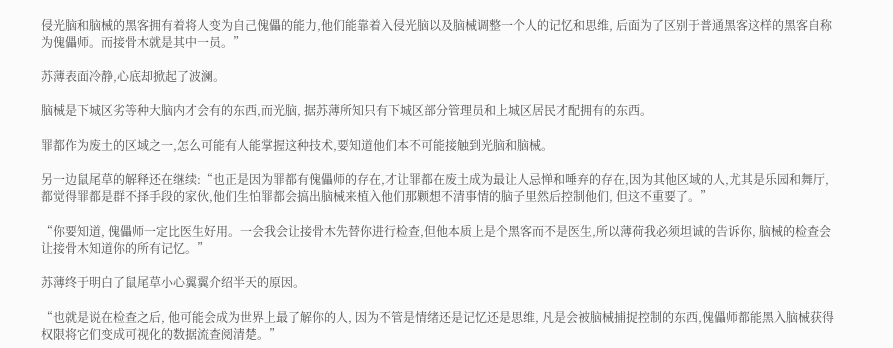侵光脑和脑械的黑客拥有着将人变为自己傀儡的能力,他们能靠着入侵光脑以及脑械调整一个人的记忆和思维, 后面为了区别于普通黑客这样的黑客自称为傀儡师。而接骨木就是其中一员。”

苏薄表面冷静,心底却掀起了波澜。

脑械是下城区劣等种大脑内才会有的东西,而光脑, 据苏薄所知只有下城区部分管理员和上城区居民才配拥有的东西。

罪都作为废土的区域之一,怎么可能有人能掌握这种技术,要知道他们本不可能接触到光脑和脑械。

另一边鼠尾草的解释还在继续:“也正是因为罪都有傀儡师的存在,才让罪都在废土成为最让人忌惮和唾弃的存在,因为其他区域的人,尤其是乐园和舞厅, 都觉得罪都是群不择手段的家伙,他们生怕罪都会搞出脑械来植入他们那颗想不清事情的脑子里然后控制他们, 但这不重要了。”

“你要知道, 傀儡师一定比医生好用。一会我会让接骨木先替你进行检查,但他本质上是个黑客而不是医生,所以薄荷我必须坦诚的告诉你, 脑械的检查会让接骨木知道你的所有记忆。”

苏薄终于明白了鼠尾草小心翼翼介绍半天的原因。

“也就是说在检查之后, 他可能会成为世界上最了解你的人, 因为不管是情绪还是记忆还是思维, 凡是会被脑械捕捉控制的东西,傀儡师都能黑入脑械获得权限将它们变成可视化的数据流查阅清楚。”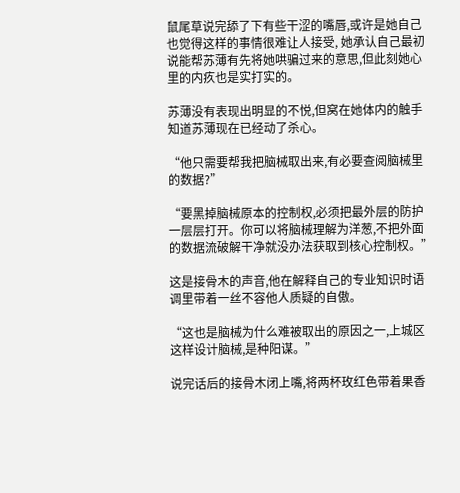鼠尾草说完舔了下有些干涩的嘴唇,或许是她自己也觉得这样的事情很难让人接受, 她承认自己最初说能帮苏薄有先将她哄骗过来的意思,但此刻她心里的内疚也是实打实的。

苏薄没有表现出明显的不悦,但窝在她体内的触手知道苏薄现在已经动了杀心。

“他只需要帮我把脑械取出来,有必要查阅脑械里的数据?”

“要黑掉脑械原本的控制权,必须把最外层的防护一层层打开。你可以将脑械理解为洋葱,不把外面的数据流破解干净就没办法获取到核心控制权。”

这是接骨木的声音,他在解释自己的专业知识时语调里带着一丝不容他人质疑的自傲。

“这也是脑械为什么难被取出的原因之一,上城区这样设计脑械,是种阳谋。”

说完话后的接骨木闭上嘴,将两杯玫红色带着果香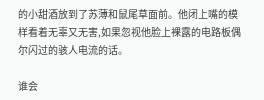的小甜酒放到了苏薄和鼠尾草面前。他闭上嘴的模样看着无辜又无害,如果忽视他脸上裸露的电路板偶尔闪过的骇人电流的话。

谁会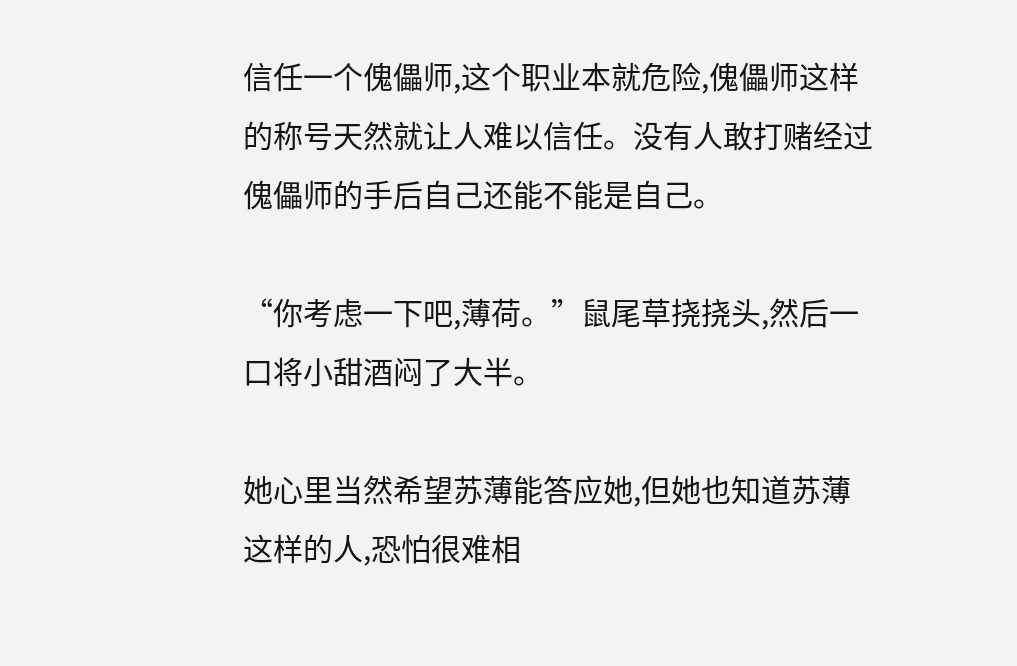信任一个傀儡师,这个职业本就危险,傀儡师这样的称号天然就让人难以信任。没有人敢打赌经过傀儡师的手后自己还能不能是自己。

“你考虑一下吧,薄荷。”鼠尾草挠挠头,然后一口将小甜酒闷了大半。

她心里当然希望苏薄能答应她,但她也知道苏薄这样的人,恐怕很难相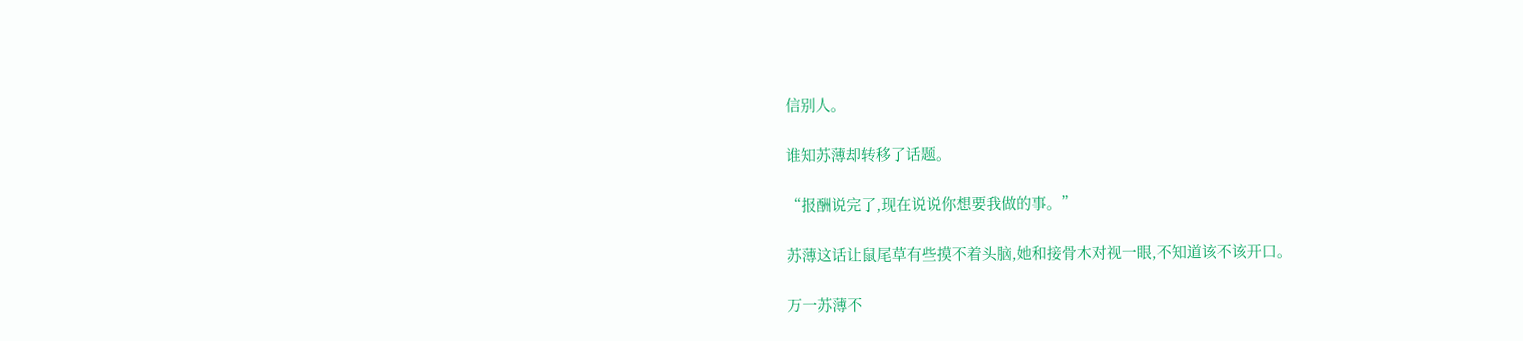信别人。

谁知苏薄却转移了话题。

“报酬说完了,现在说说你想要我做的事。”

苏薄这话让鼠尾草有些摸不着头脑,她和接骨木对视一眼,不知道该不该开口。

万一苏薄不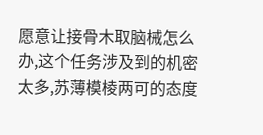愿意让接骨木取脑械怎么办,这个任务涉及到的机密太多,苏薄模棱两可的态度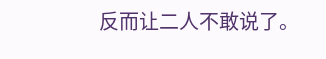反而让二人不敢说了。